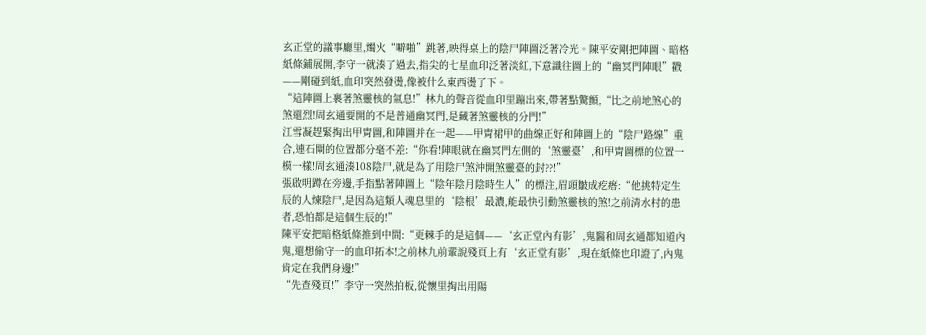玄正堂的議事廳里,燭火“噼啪”跳著,映得桌上的陰尸陣圖泛著冷光。陳平安剛把陣圖、暗格紙條鋪展開,李守一就湊了過去,指尖的七星血印泛著淡紅,下意識往圖上的“幽冥門陣眼”戳——剛碰到紙,血印突然發燙,像被什么東西燙了下。
“這陣圖上裹著煞靈核的氣息!”林九的聲音從血印里蹦出來,帶著點驚顫,“比之前地煞心的煞還烈!周玄通要開的不是普通幽冥門,是藏著煞靈核的分門!”
江雪凝趕緊掏出甲胄圖,和陣圖并在一起——甲胄裙甲的曲線正好和陣圖上的“陰尸路線”重合,連石閘的位置都分毫不差:“你看!陣眼就在幽冥門左側的‘煞靈臺’,和甲胄圖標的位置一模一樣!周玄通湊108陰尸,就是為了用陰尸煞沖開煞靈臺的封??!”
張啟明蹲在旁邊,手指點著陣圖上“陰年陰月陰時生人”的標注,眉頭皺成疙瘩:“他挑特定生辰的人煉陰尸,是因為這類人魂息里的‘陰根’最濃,能最快引動煞靈核的煞!之前清水村的患者,恐怕都是這個生辰的!”
陳平安把暗格紙條推到中間:“更棘手的是這個——‘玄正堂內有影’,鬼醫和周玄通都知道內鬼,還想偷守一的血印拓本!之前林九前輩說殘頁上有‘玄正堂有影’,現在紙條也印證了,內鬼肯定在我們身邊!”
“先查殘頁!”李守一突然拍板,從懷里掏出用陽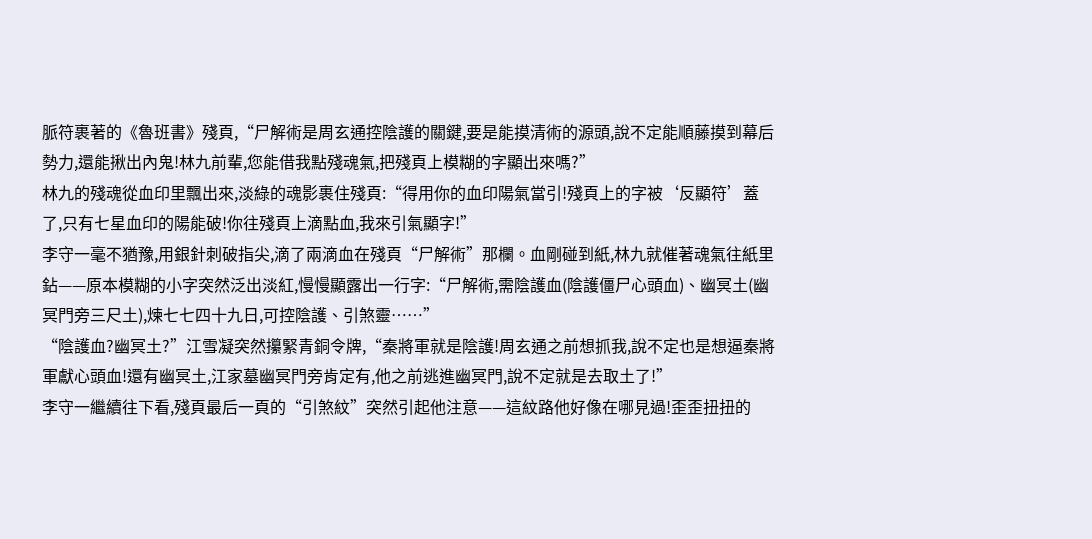脈符裹著的《魯班書》殘頁,“尸解術是周玄通控陰護的關鍵,要是能摸清術的源頭,說不定能順藤摸到幕后勢力,還能揪出內鬼!林九前輩,您能借我點殘魂氣,把殘頁上模糊的字顯出來嗎?”
林九的殘魂從血印里飄出來,淡綠的魂影裹住殘頁:“得用你的血印陽氣當引!殘頁上的字被‘反顯符’蓋了,只有七星血印的陽能破!你往殘頁上滴點血,我來引氣顯字!”
李守一毫不猶豫,用銀針刺破指尖,滴了兩滴血在殘頁“尸解術”那欄。血剛碰到紙,林九就催著魂氣往紙里鉆——原本模糊的小字突然泛出淡紅,慢慢顯露出一行字:“尸解術,需陰護血(陰護僵尸心頭血)、幽冥土(幽冥門旁三尺土),煉七七四十九日,可控陰護、引煞靈……”
“陰護血?幽冥土?”江雪凝突然攥緊青銅令牌,“秦將軍就是陰護!周玄通之前想抓我,說不定也是想逼秦將軍獻心頭血!還有幽冥土,江家墓幽冥門旁肯定有,他之前逃進幽冥門,說不定就是去取土了!”
李守一繼續往下看,殘頁最后一頁的“引煞紋”突然引起他注意——這紋路他好像在哪見過!歪歪扭扭的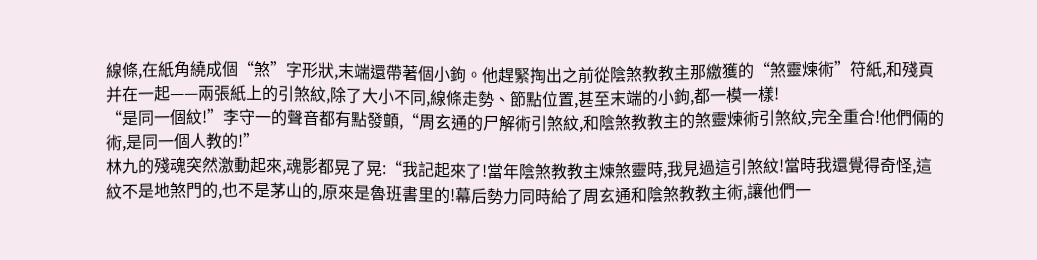線條,在紙角繞成個“煞”字形狀,末端還帶著個小鉤。他趕緊掏出之前從陰煞教教主那繳獲的“煞靈煉術”符紙,和殘頁并在一起——兩張紙上的引煞紋,除了大小不同,線條走勢、節點位置,甚至末端的小鉤,都一模一樣!
“是同一個紋!”李守一的聲音都有點發顫,“周玄通的尸解術引煞紋,和陰煞教教主的煞靈煉術引煞紋,完全重合!他們倆的術,是同一個人教的!”
林九的殘魂突然激動起來,魂影都晃了晃:“我記起來了!當年陰煞教教主煉煞靈時,我見過這引煞紋!當時我還覺得奇怪,這紋不是地煞門的,也不是茅山的,原來是魯班書里的!幕后勢力同時給了周玄通和陰煞教教主術,讓他們一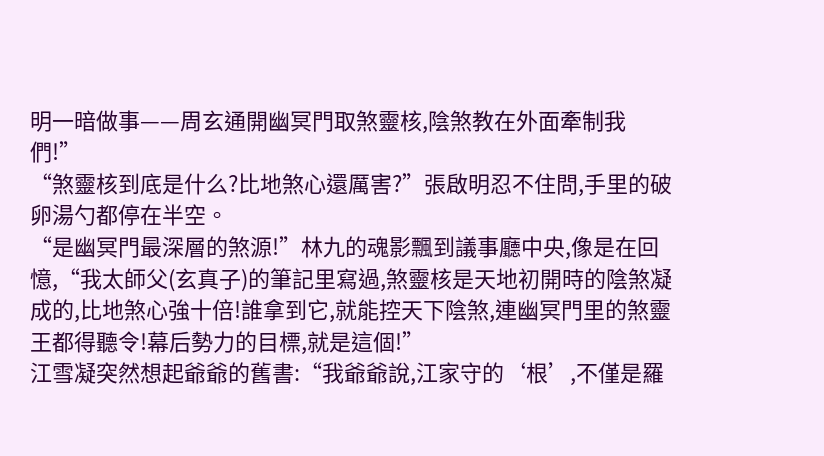明一暗做事——周玄通開幽冥門取煞靈核,陰煞教在外面牽制我們!”
“煞靈核到底是什么?比地煞心還厲害?”張啟明忍不住問,手里的破卵湯勺都停在半空。
“是幽冥門最深層的煞源!”林九的魂影飄到議事廳中央,像是在回憶,“我太師父(玄真子)的筆記里寫過,煞靈核是天地初開時的陰煞凝成的,比地煞心強十倍!誰拿到它,就能控天下陰煞,連幽冥門里的煞靈王都得聽令!幕后勢力的目標,就是這個!”
江雪凝突然想起爺爺的舊書:“我爺爺說,江家守的‘根’,不僅是羅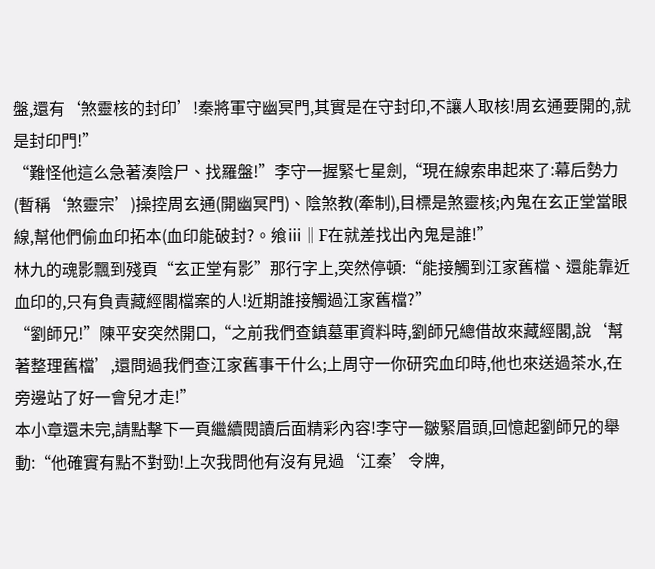盤,還有‘煞靈核的封印’!秦將軍守幽冥門,其實是在守封印,不讓人取核!周玄通要開的,就是封印門!”
“難怪他這么急著湊陰尸、找羅盤!”李守一握緊七星劍,“現在線索串起來了:幕后勢力(暫稱‘煞靈宗’)操控周玄通(開幽冥門)、陰煞教(牽制),目標是煞靈核;內鬼在玄正堂當眼線,幫他們偷血印拓本(血印能破封?。飨ⅲ‖F在就差找出內鬼是誰!”
林九的魂影飄到殘頁“玄正堂有影”那行字上,突然停頓:“能接觸到江家舊檔、還能靠近血印的,只有負責藏經閣檔案的人!近期誰接觸過江家舊檔?”
“劉師兄!”陳平安突然開口,“之前我們查鎮墓軍資料時,劉師兄總借故來藏經閣,說‘幫著整理舊檔’,還問過我們查江家舊事干什么;上周守一你研究血印時,他也來送過茶水,在旁邊站了好一會兒才走!”
本小章還未完,請點擊下一頁繼續閱讀后面精彩內容!李守一皺緊眉頭,回憶起劉師兄的舉動:“他確實有點不對勁!上次我問他有沒有見過‘江秦’令牌,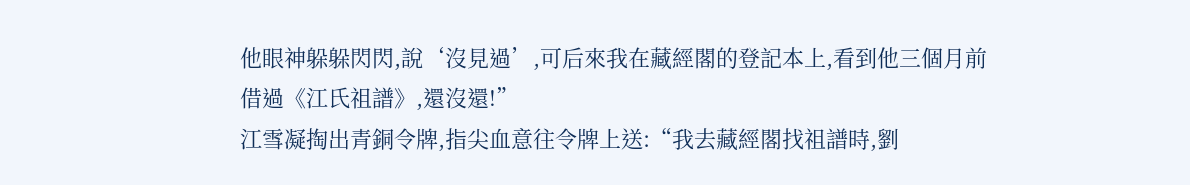他眼神躲躲閃閃,說‘沒見過’,可后來我在藏經閣的登記本上,看到他三個月前借過《江氏祖譜》,還沒還!”
江雪凝掏出青銅令牌,指尖血意往令牌上送:“我去藏經閣找祖譜時,劉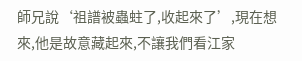師兄說‘祖譜被蟲蛀了,收起來了’,現在想來,他是故意藏起來,不讓我們看江家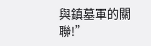與鎮墓軍的關聯!”